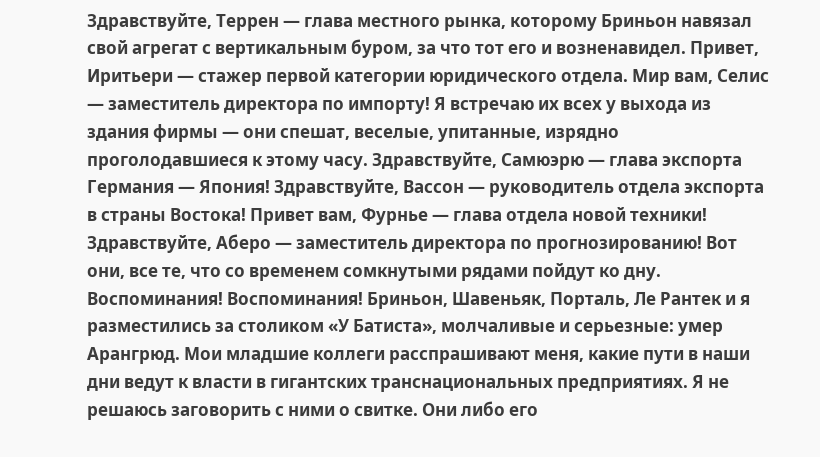Здравствуйте, Террен — глава местного рынка, которому Бриньон навязал свой агрегат с вертикальным буром, за что тот его и возненавидел. Привет, Иритьери — стажер первой категории юридического отдела. Мир вам, Селис — заместитель директора по импорту! Я встречаю их всех у выхода из здания фирмы — они спешат, веселые, упитанные, изрядно проголодавшиеся к этому часу. Здравствуйте, Самюэрю — глава экспорта Германия — Япония! Здравствуйте, Вассон — руководитель отдела экспорта в страны Востока! Привет вам, Фурнье — глава отдела новой техники! Здравствуйте, Аберо — заместитель директора по прогнозированию! Вот они, все те, что со временем сомкнутыми рядами пойдут ко дну. Воспоминания! Воспоминания! Бриньон, Шавеньяк, Порталь, Ле Рантек и я разместились за столиком «У Батиста», молчаливые и серьезные: умер Арангрюд. Мои младшие коллеги расспрашивают меня, какие пути в наши дни ведут к власти в гигантских транснациональных предприятиях. Я не решаюсь заговорить с ними о свитке. Они либо его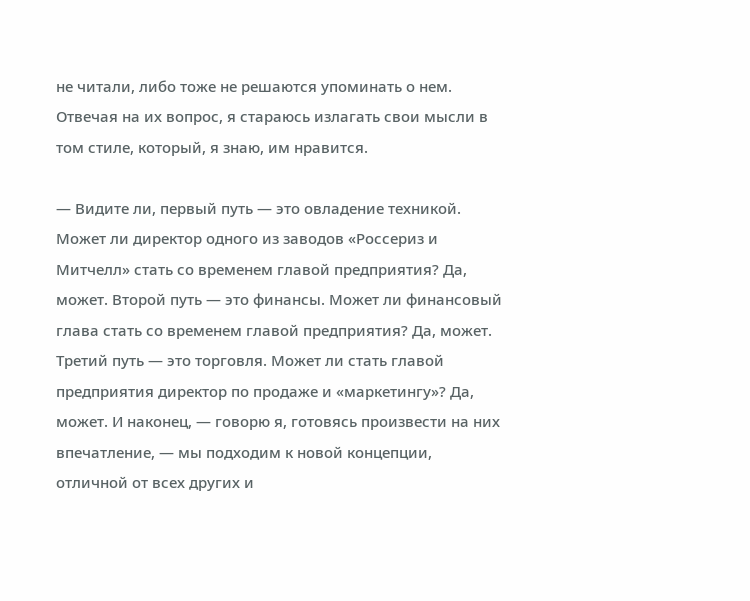не читали, либо тоже не решаются упоминать о нем. Отвечая на их вопрос, я стараюсь излагать свои мысли в том стиле, который, я знаю, им нравится.

— Видите ли, первый путь — это овладение техникой. Может ли директор одного из заводов «Россериз и Митчелл» стать со временем главой предприятия? Да, может. Второй путь — это финансы. Может ли финансовый глава стать со временем главой предприятия? Да, может. Третий путь — это торговля. Может ли стать главой предприятия директор по продаже и «маркетингу»? Да, может. И наконец, — говорю я, готовясь произвести на них впечатление, — мы подходим к новой концепции, отличной от всех других и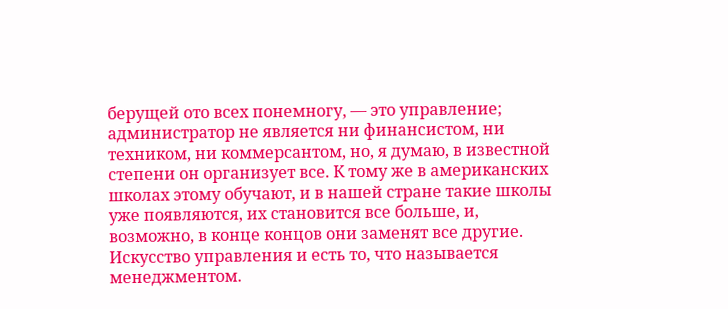берущей ото всех понемногу, — это управление; администратор не является ни финансистом, ни техником, ни коммерсантом, но, я думаю, в известной степени он организует все. К тому же в американских школах этому обучают, и в нашей стране такие школы уже появляются, их становится все больше, и, возможно, в конце концов они заменят все другие. Искусство управления и есть то, что называется менеджментом.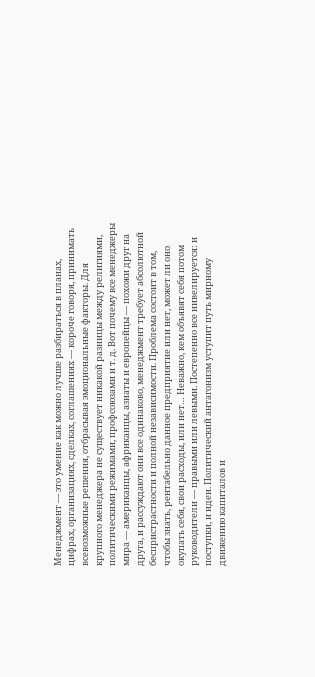Менеджмент — это умение как можно лучше разбираться в планах, цифрах, организациях, сделках, соглашениях — короче говоря, принимать всевозможные решения, отбрасывая эмоциональные факторы. Для крупного менеджера не существует никакой разницы между религиями, политическими режимами, профсоюзами и т. д. Вот почему все менеджеры мира — американцы, африканцы, азиаты и европейцы — похожи друг на друга, и рассуждают они все одинаково, менеджмент требует абсолютной беспристрастности и полной независимости. Проблема состоит в том, чтобы знать, рентабельно данное предприятие или нет, может ли оно окупать себя, свои расходы, или нет… Неважно, кем объявят себя потом руководители — правыми или левыми. Постепенно все нивелируется: и поступки, и идеи. Политический антагонизм уступит путь мирному движению капиталов и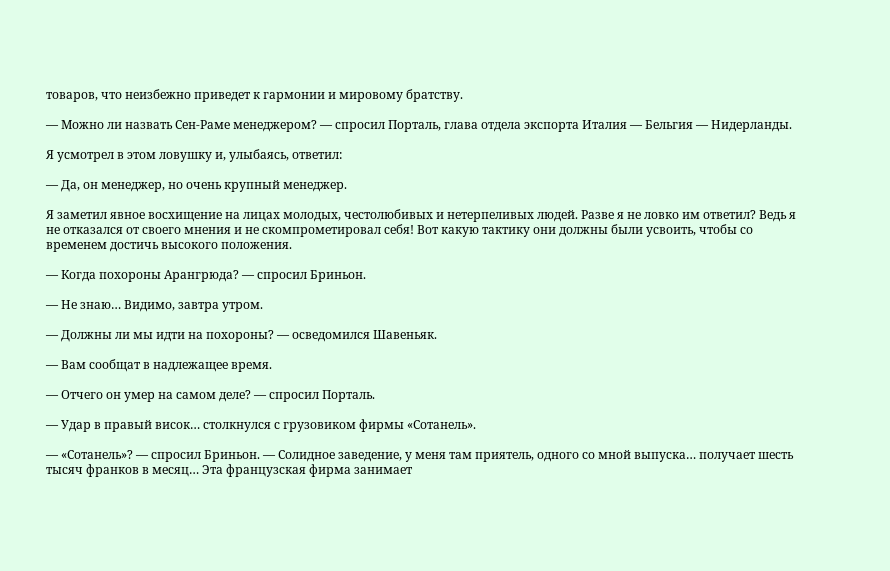товаров, что неизбежно приведет к гармонии и мировому братству.

— Можно ли назвать Сен-Раме менеджером? — спросил Порталь, глава отдела экспорта Италия — Бельгия — Нидерланды.

Я усмотрел в этом ловушку и, улыбаясь, ответил:

— Да, он менеджер, но очень крупный менеджер.

Я заметил явное восхищение на лицах молодых, честолюбивых и нетерпеливых людей. Разве я не ловко им ответил? Ведь я не отказался от своего мнения и не скомпрометировал себя! Вот какую тактику они должны были усвоить, чтобы со временем достичь высокого положения.

— Когда похороны Арангрюда? — спросил Бриньон.

— Не знаю… Видимо, завтра утром.

— Должны ли мы идти на похороны? — осведомился Шавеньяк.

— Вам сообщат в надлежащее время.

— Отчего он умер на самом деле? — спросил Порталь.

— Удар в правый висок… столкнулся с грузовиком фирмы «Сотанель».

— «Сотанель»? — спросил Бриньон. — Солидное заведение, у меня там приятель, одного со мной выпуска… получает шесть тысяч франков в месяц… Эта французская фирма занимает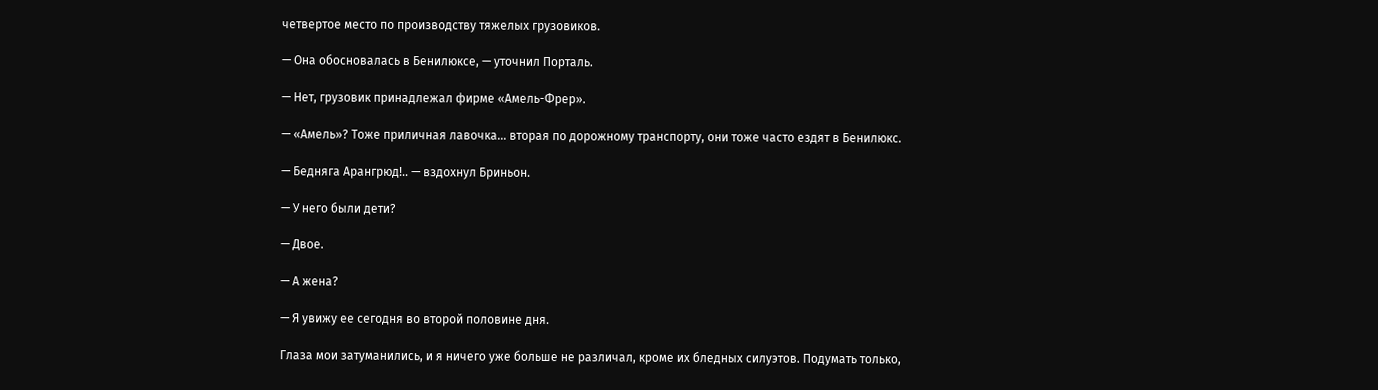четвертое место по производству тяжелых грузовиков.

— Она обосновалась в Бенилюксе, — уточнил Порталь.

— Нет, грузовик принадлежал фирме «Амель-Фрер».

— «Амель»? Тоже приличная лавочка… вторая по дорожному транспорту, они тоже часто ездят в Бенилюкс.

— Бедняга Арангрюд!.. — вздохнул Бриньон.

— У него были дети?

— Двое.

— А жена?

— Я увижу ее сегодня во второй половине дня.

Глаза мои затуманились, и я ничего уже больше не различал, кроме их бледных силуэтов. Подумать только,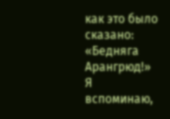как это было сказано: «Бедняга Арангрюд!» Я вспоминаю,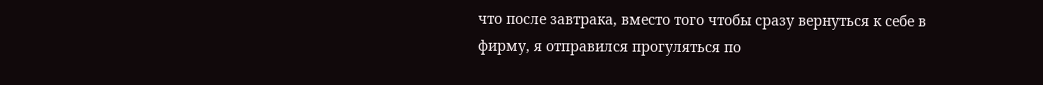что после завтрака, вместо того чтобы сразу вернуться к себе в фирму, я отправился прогуляться по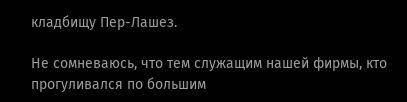кладбищу Пер-Лашез.

Не сомневаюсь, что тем служащим нашей фирмы, кто прогуливался по большим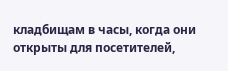кладбищам в часы, когда они открыты для посетителей,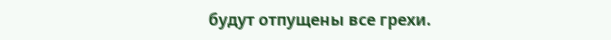будут отпущены все грехи.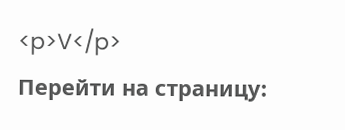<p>V</p>
Перейти на страницу: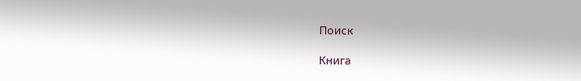Поиск

Книга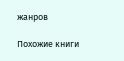жанров

Похожие книги